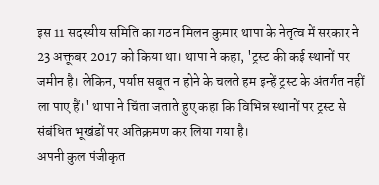इस 11 सदस्यीय समिति का गठन मिलन कुमार थापा के नेतृत्व में सरकार ने 23 अक्तूबर 2017 को किया था। थापा ने कहा, 'ट्रस्ट की कई स्थानों पर जमीन है। लेकिन, पर्याप्त सबूत न होने के चलते हम इन्हें ट्रस्ट के अंतर्गत नहीं ला पाए हैं।' थापा ने चिंता जताते हुए कहा कि विभिन्न स्थानों पर ट्रस्ट से संबंधित भूखंडों पर अतिक्रमण कर लिया गया है।
अपनी कुल पंजीकृत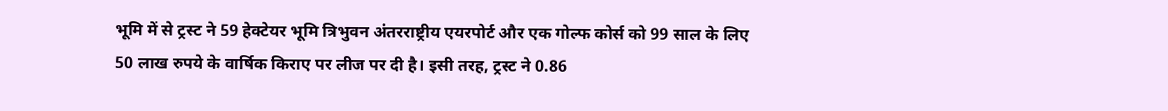भूमि में से ट्रस्ट ने 59 हेक्टेयर भूमि त्रिभुवन अंतरराष्ट्रीय एयरपोर्ट और एक गोल्फ कोर्स को 99 साल के लिए 50 लाख रुपये के वार्षिक किराए पर लीज पर दी है। इसी तरह, ट्रस्ट ने 0.86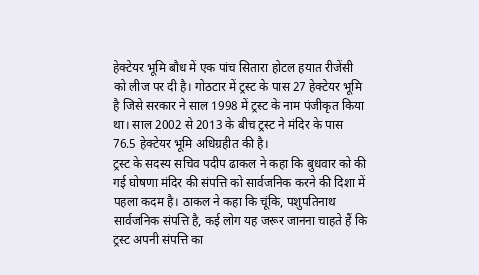हेक्टेयर भूमि बौध में एक पांच सितारा होटल हयात रीजेंसी को लीज पर दी है। गोठटार में ट्रस्ट के पास 27 हेक्टेयर भूमि है जिसे सरकार ने साल 1998 में ट्रस्ट के नाम पंजीकृत किया था। साल 2002 से 2013 के बीच ट्रस्ट ने मंदिर के पास 76.5 हेक्टेयर भूमि अधिग्रहीत की है।
ट्रस्ट के सदस्य सचिव पदीप ढाकल ने कहा कि बुधवार को की गई घोषणा मंदिर की संपत्ति को सार्वजनिक करने की दिशा में पहला कदम है। ठाकल ने कहा कि चूंकि, पशुपतिनाथ सार्वजनिक संपत्ति है, कई लोग यह जरूर जानना चाहते हैं कि ट्रस्ट अपनी संपत्ति का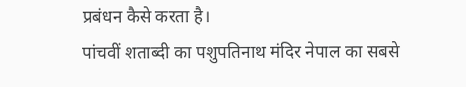प्रबंधन कैसे करता है।
पांचवीं शताब्दी का पशुपतिनाथ मंदिर नेपाल का सबसे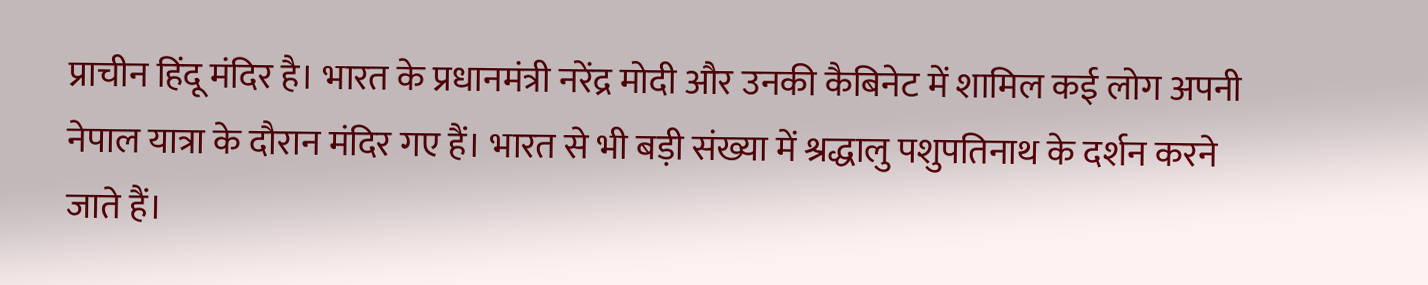प्राचीन हिंदू मंदिर है। भारत के प्रधानमंत्री नरेंद्र मोदी और उनकी कैबिनेट में शामिल कई लोग अपनी नेपाल यात्रा के दौरान मंदिर गए हैं। भारत से भी बड़ी संख्या में श्रद्धालु पशुपतिनाथ के दर्शन करने जाते हैं।